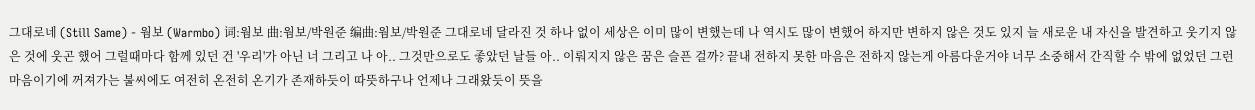그대로네 (Still Same) - 웜보 (Warmbo) 词:웜보 曲:웜보/박원준 编曲:웜보/박원준 그대로네 달라진 것 하나 없이 세상은 이미 많이 변했는데 나 역시도 많이 변했어 하지만 변하지 않은 것도 있지 늘 새로운 내 자신을 발견하고 웃기지 않은 것에 웃곤 했어 그럴때마다 함께 있던 건 '우리'가 아닌 너 그리고 나 아.. 그것만으로도 좋았던 날들 아.. 이뤄지지 않은 꿈은 슬픈 걸까? 끝내 전하지 못한 마음은 전하지 않는게 아름다운거야 너무 소중해서 간직할 수 밖에 없었던 그런 마음이기에 꺼져가는 불씨에도 여전히 온전히 온기가 존재하듯이 따뜻하구나 언제나 그래왔듯이 뜻을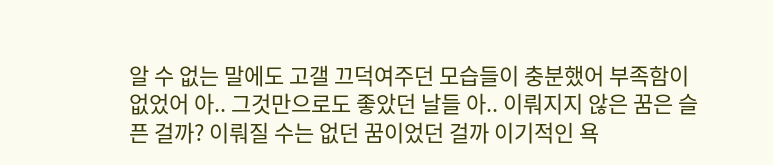알 수 없는 말에도 고갤 끄덕여주던 모습들이 충분했어 부족함이 없었어 아.. 그것만으로도 좋았던 날들 아.. 이뤄지지 않은 꿈은 슬픈 걸까? 이뤄질 수는 없던 꿈이었던 걸까 이기적인 욕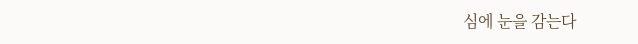심에 눈을 감는다